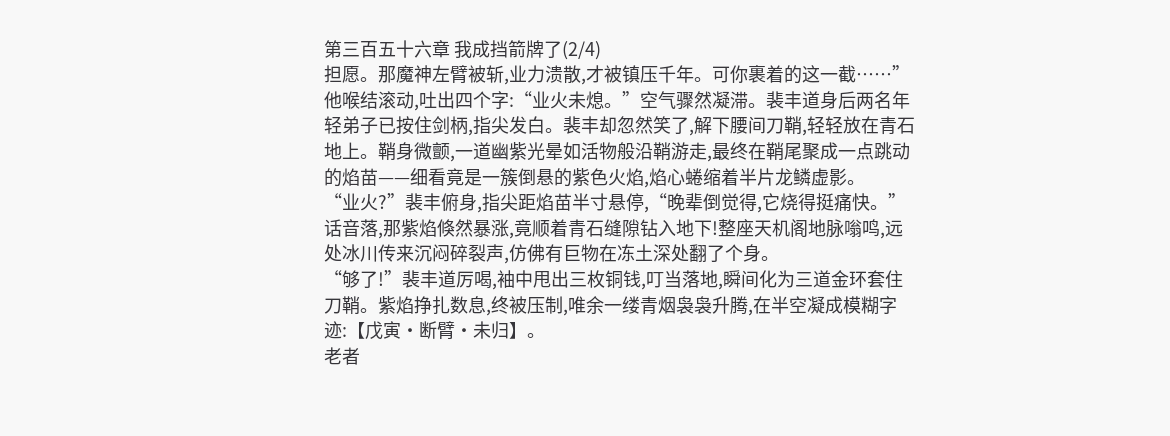第三百五十六章 我成挡箭牌了(2/4)
担愿。那魔神左臂被斩,业力溃散,才被镇压千年。可你裹着的这一截……”他喉结滚动,吐出四个字:“业火未熄。”空气骤然凝滞。裴丰道身后两名年轻弟子已按住剑柄,指尖发白。裴丰却忽然笑了,解下腰间刀鞘,轻轻放在青石地上。鞘身微颤,一道幽紫光晕如活物般沿鞘游走,最终在鞘尾聚成一点跳动的焰苗——细看竟是一簇倒悬的紫色火焰,焰心蜷缩着半片龙鳞虚影。
“业火?”裴丰俯身,指尖距焰苗半寸悬停,“晚辈倒觉得,它烧得挺痛快。”
话音落,那紫焰倏然暴涨,竟顺着青石缝隙钻入地下!整座天机阁地脉嗡鸣,远处冰川传来沉闷碎裂声,仿佛有巨物在冻土深处翻了个身。
“够了!”裴丰道厉喝,袖中甩出三枚铜钱,叮当落地,瞬间化为三道金环套住刀鞘。紫焰挣扎数息,终被压制,唯余一缕青烟袅袅升腾,在半空凝成模糊字迹:【戊寅·断臂·未归】。
老者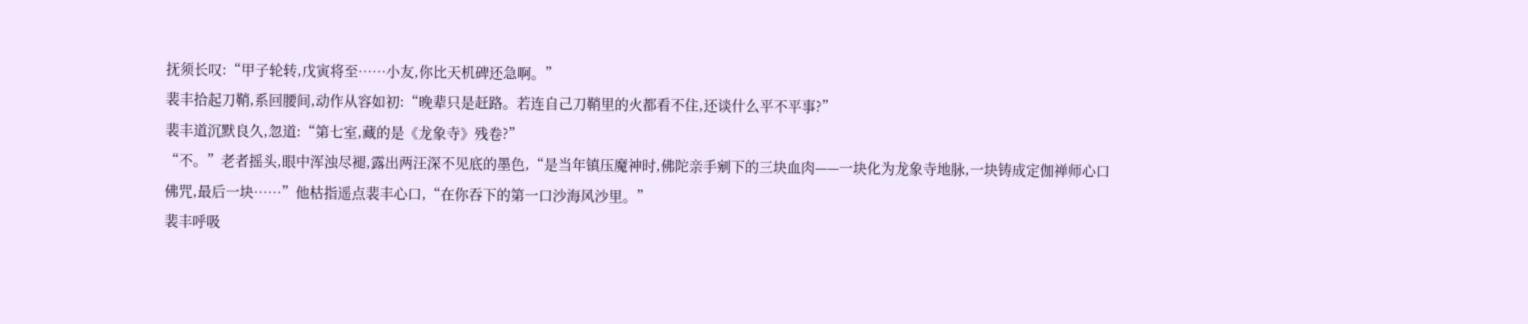抚须长叹:“甲子轮转,戊寅将至……小友,你比天机碑还急啊。”
裴丰拾起刀鞘,系回腰间,动作从容如初:“晚辈只是赶路。若连自己刀鞘里的火都看不住,还谈什么平不平事?”
裴丰道沉默良久,忽道:“第七室,藏的是《龙象寺》残卷?”
“不。”老者摇头,眼中浑浊尽褪,露出两汪深不见底的墨色,“是当年镇压魔神时,佛陀亲手剜下的三块血肉——一块化为龙象寺地脉,一块铸成定伽禅师心口佛咒,最后一块……”他枯指遥点裴丰心口,“在你吞下的第一口沙海风沙里。”
裴丰呼吸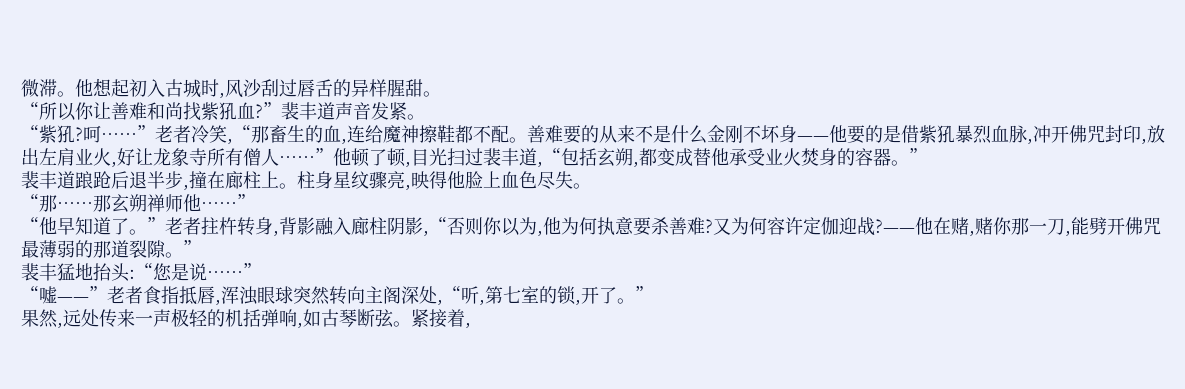微滞。他想起初入古城时,风沙刮过唇舌的异样腥甜。
“所以你让善难和尚找紫犼血?”裴丰道声音发紧。
“紫犼?呵……”老者冷笑,“那畜生的血,连给魔神擦鞋都不配。善难要的从来不是什么金刚不坏身——他要的是借紫犼暴烈血脉,冲开佛咒封印,放出左肩业火,好让龙象寺所有僧人……”他顿了顿,目光扫过裴丰道,“包括玄朔,都变成替他承受业火焚身的容器。”
裴丰道踉跄后退半步,撞在廊柱上。柱身星纹骤亮,映得他脸上血色尽失。
“那……那玄朔禅师他……”
“他早知道了。”老者拄杵转身,背影融入廊柱阴影,“否则你以为,他为何执意要杀善难?又为何容许定伽迎战?——他在赌,赌你那一刀,能劈开佛咒最薄弱的那道裂隙。”
裴丰猛地抬头:“您是说……”
“嘘——”老者食指抵唇,浑浊眼球突然转向主阁深处,“听,第七室的锁,开了。”
果然,远处传来一声极轻的机括弹响,如古琴断弦。紧接着,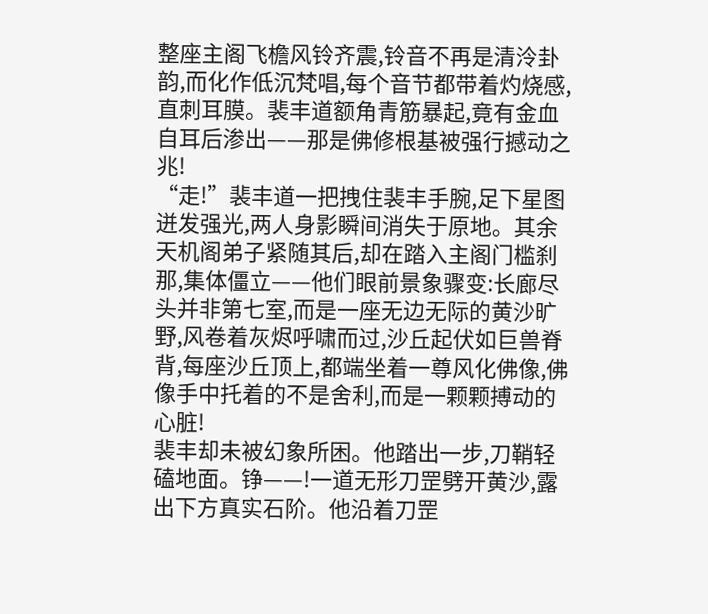整座主阁飞檐风铃齐震,铃音不再是清泠卦韵,而化作低沉梵唱,每个音节都带着灼烧感,直刺耳膜。裴丰道额角青筋暴起,竟有金血自耳后渗出——那是佛修根基被强行撼动之兆!
“走!”裴丰道一把拽住裴丰手腕,足下星图迸发强光,两人身影瞬间消失于原地。其余天机阁弟子紧随其后,却在踏入主阁门槛刹那,集体僵立——他们眼前景象骤变:长廊尽头并非第七室,而是一座无边无际的黄沙旷野,风卷着灰烬呼啸而过,沙丘起伏如巨兽脊背,每座沙丘顶上,都端坐着一尊风化佛像,佛像手中托着的不是舍利,而是一颗颗搏动的心脏!
裴丰却未被幻象所困。他踏出一步,刀鞘轻磕地面。铮——!一道无形刀罡劈开黄沙,露出下方真实石阶。他沿着刀罡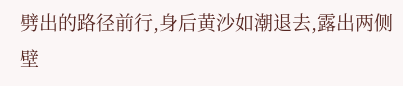劈出的路径前行,身后黄沙如潮退去,露出两侧壁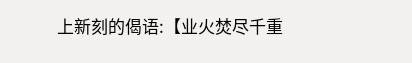上新刻的偈语:【业火焚尽千重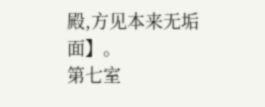殿,方见本来无垢面】。
第七室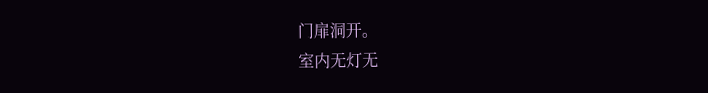门扉洞开。
室内无灯无